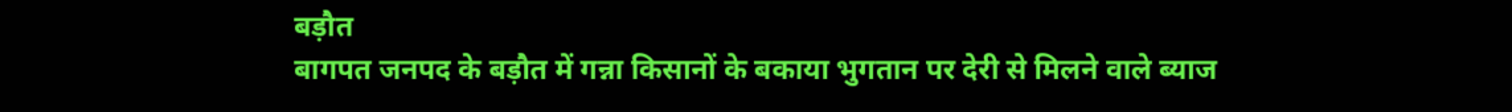बड़ौत
बागपत जनपद के बड़ौत में गन्ना किसानों के बकाया भुगतान पर देरी से मिलने वाले ब्याज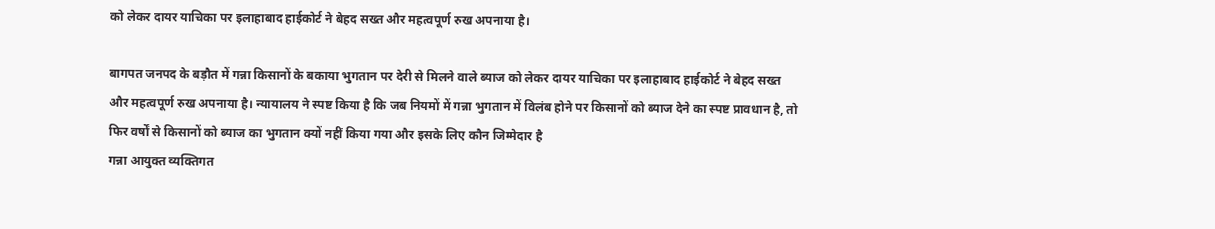को लेकर दायर याचिका पर इलाहाबाद हाईकोर्ट ने बेहद सख्त और महत्वपूर्ण रुख अपनाया है।

बागपत जनपद के बड़ौत में गन्ना किसानों के बकाया भुगतान पर देरी से मिलने वाले ब्याज को लेकर दायर याचिका पर इलाहाबाद हाईकोर्ट ने बेहद सख्त और महत्वपूर्ण रुख अपनाया है। न्यायालय ने स्पष्ट किया है कि जब नियमों में गन्ना भुगतान में विलंब होने पर किसानों को ब्याज देने का स्पष्ट प्रावधान है, तो फिर वर्षों से किसानों को ब्याज का भुगतान क्यों नहीं किया गया और इसके लिए कौन जिम्मेदार है
गन्ना आयुक्त व्यक्तिगत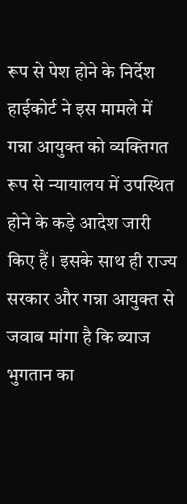रूप से पेश होने के निर्देश
हाईकोर्ट ने इस मामले में गन्ना आयुक्त को व्यक्तिगत रूप से न्यायालय में उपस्थित होने के कड़े आदेश जारी किए हैं। इसके साथ ही राज्य सरकार और गन्ना आयुक्त से जवाब मांगा है कि ब्याज भुगतान का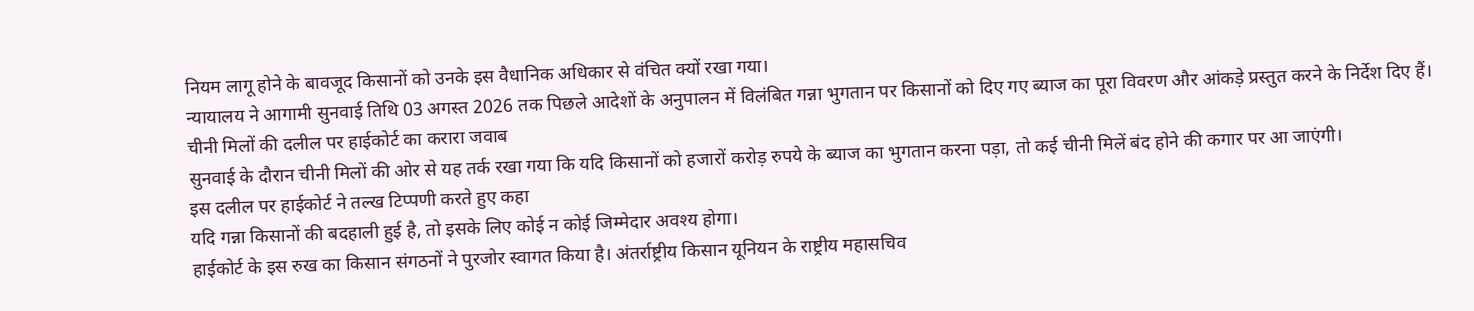नियम लागू होने के बावजूद किसानों को उनके इस वैधानिक अधिकार से वंचित क्यों रखा गया।
न्यायालय ने आगामी सुनवाई तिथि 03 अगस्त 2026 तक पिछले आदेशों के अनुपालन में विलंबित गन्ना भुगतान पर किसानों को दिए गए ब्याज का पूरा विवरण और आंकड़े प्रस्तुत करने के निर्देश दिए हैं।
चीनी मिलों की दलील पर हाईकोर्ट का करारा जवाब
सुनवाई के दौरान चीनी मिलों की ओर से यह तर्क रखा गया कि यदि किसानों को हजारों करोड़ रुपये के ब्याज का भुगतान करना पड़ा, तो कई चीनी मिलें बंद होने की कगार पर आ जाएंगी।
इस दलील पर हाईकोर्ट ने तल्ख टिप्पणी करते हुए कहा
यदि गन्ना किसानों की बदहाली हुई है, तो इसके लिए कोई न कोई जिम्मेदार अवश्य होगा।
हाईकोर्ट के इस रुख का किसान संगठनों ने पुरजोर स्वागत किया है। अंतर्राष्ट्रीय किसान यूनियन के राष्ट्रीय महासचिव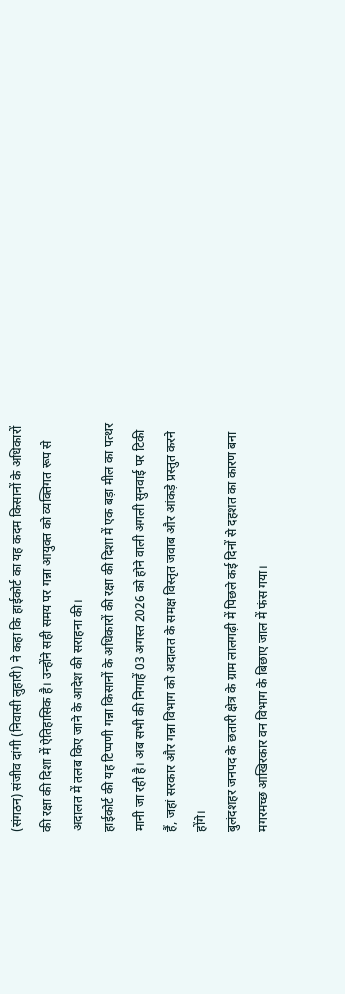(संगठन) संजीव दांगी (निवासी लुहारी) ने कहा कि हाईकोर्ट का यह कदम किसानों के अधिकारों की रक्षा की दिशा में ऐतिहासिक है। उन्होंने सही समय पर गन्ना आयुक्त को व्यक्तिगत रूप से अदालत में तलब किए जाने के आदेश की सराहना की।
हाईकोर्ट की यह टिप्पणी गन्ना किसानों के अधिकारों की रक्षा की दिशा में एक बड़ा मील का पत्थर मानी जा रही है। अब सभी की निगाहें 03 अगस्त 2026 को होने वाली अगली सुनवाई पर टिकी हैं, जहां सरकार और गन्ना विभाग को अदालत के समक्ष विस्तृत जवाब और आंकड़े प्रस्तुत करने होंगे।
बुलंदशहर जनपद के छतारी क्षेत्र के ग्राम लालगढ़ी में पिछले कई दिनों से दहशत का कारण बना मगरमच्छ आखिरकार वन विभाग के बिछाए जाल में फंस गया।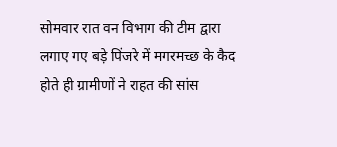सोमवार रात वन विभाग की टीम द्वारा लगाए गए बड़े पिंजरे में मगरमच्छ के कैद होते ही ग्रामीणों ने राहत की सांस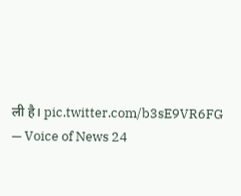ली है। pic.twitter.com/b3sE9VR6FG
— Voice of News 24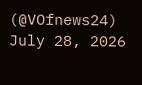(@VOfnews24) July 28, 2026